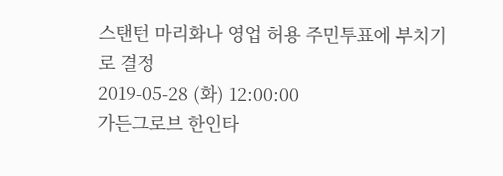스탠턴 마리화나 영업 허용 주민투표에 부치기로 결정
2019-05-28 (화) 12:00:00
가든그로브 한인타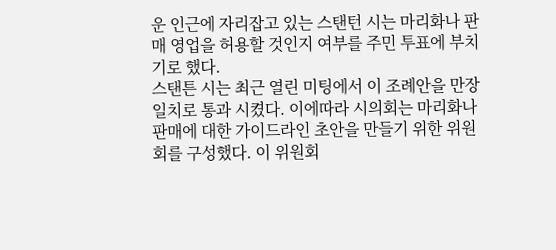운 인근에 자리잡고 있는 스탠턴 시는 마리화나 판매 영업을 허용할 것인지 여부를 주민 투표에 부치기로 했다.
스탠튼 시는 최근 열린 미팅에서 이 조례안을 만장일치로 통과 시켰다. 이에따라 시의회는 마리화나 판매에 대한 가이드라인 초안을 만들기 위한 위원회를 구성했다. 이 위원회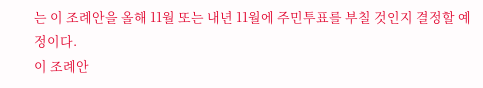는 이 조례안을 올해 11월 또는 내년 11월에 주민투표를 부칠 것인지 결정할 예정이다.
이 조례안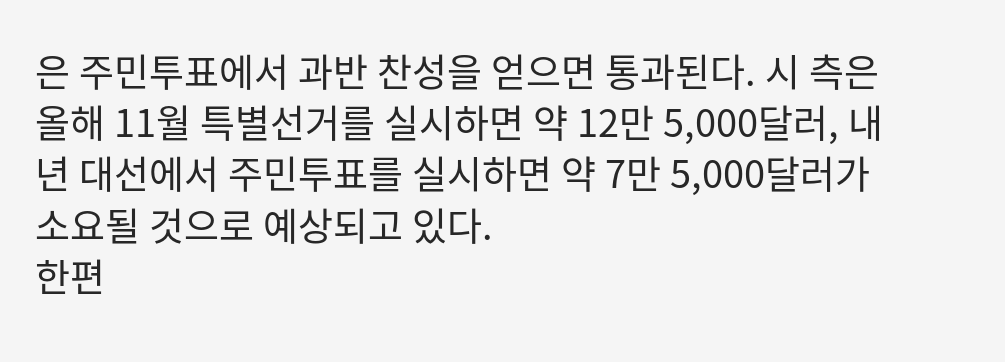은 주민투표에서 과반 찬성을 얻으면 통과된다. 시 측은 올해 11월 특별선거를 실시하면 약 12만 5,000달러, 내년 대선에서 주민투표를 실시하면 약 7만 5,000달러가 소요될 것으로 예상되고 있다.
한편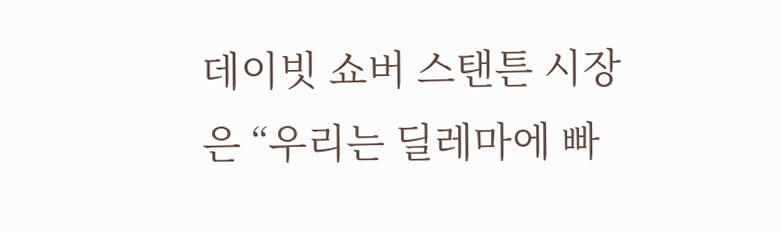데이빗 쇼버 스탠튼 시장은 “우리는 딜레마에 빠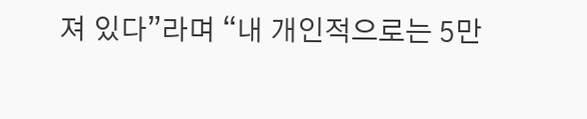져 있다”라며 “내 개인적으로는 5만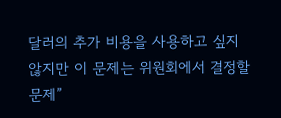달러의 추가 비용을 사용하고 싶지 않지만 이 문제는 위원회에서 결정할 문제”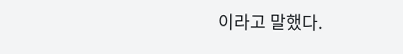이라고 말했다.